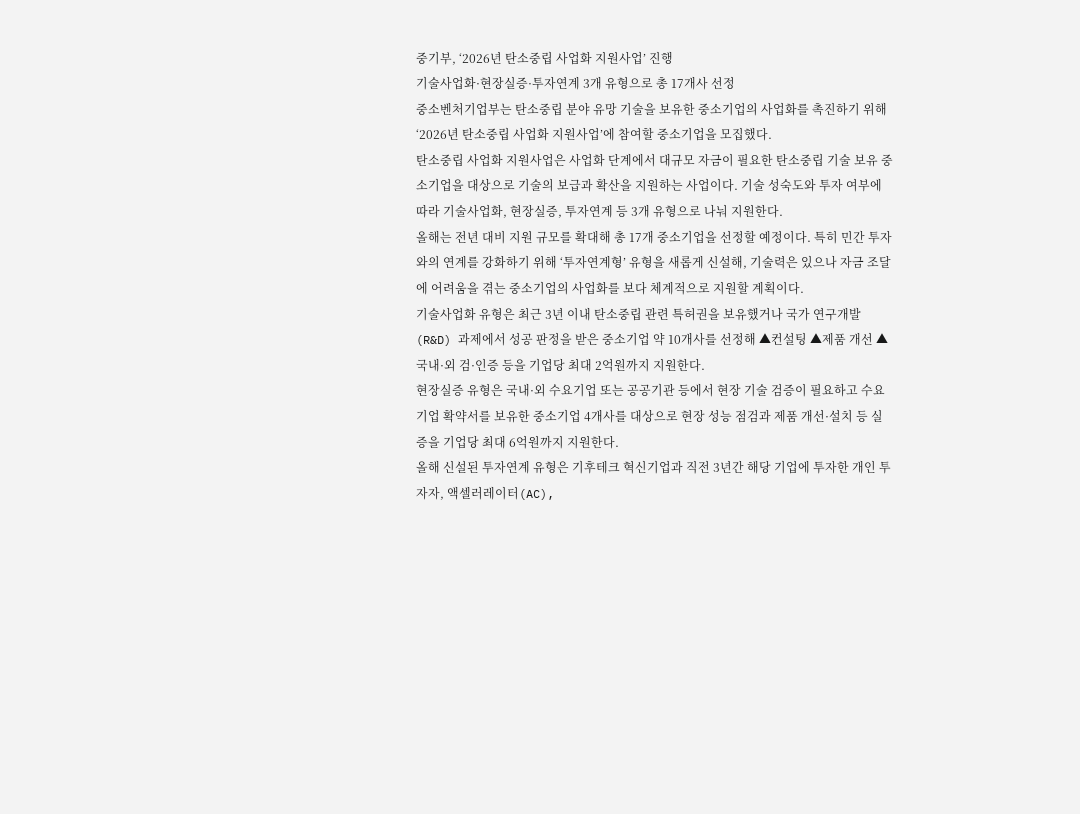중기부, ‘2026년 탄소중립 사업화 지원사업’ 진행
기술사업화·현장실증·투자연계 3개 유형으로 총 17개사 선정
중소벤처기업부는 탄소중립 분야 유망 기술을 보유한 중소기업의 사업화를 촉진하기 위해 ‘2026년 탄소중립 사업화 지원사업’에 참여할 중소기업을 모집했다.
탄소중립 사업화 지원사업은 사업화 단계에서 대규모 자금이 필요한 탄소중립 기술 보유 중소기업을 대상으로 기술의 보급과 확산을 지원하는 사업이다. 기술 성숙도와 투자 여부에 따라 기술사업화, 현장실증, 투자연계 등 3개 유형으로 나눠 지원한다.
올해는 전년 대비 지원 규모를 확대해 총 17개 중소기업을 선정할 예정이다. 특히 민간 투자와의 연계를 강화하기 위해 ‘투자연계형’ 유형을 새롭게 신설해, 기술력은 있으나 자금 조달에 어려움을 겪는 중소기업의 사업화를 보다 체계적으로 지원할 계획이다.
기술사업화 유형은 최근 3년 이내 탄소중립 관련 특허권을 보유했거나 국가 연구개발(R&D) 과제에서 성공 판정을 받은 중소기업 약 10개사를 선정해 ▲컨설팅 ▲제품 개선 ▲국내·외 검·인증 등을 기업당 최대 2억원까지 지원한다.
현장실증 유형은 국내·외 수요기업 또는 공공기관 등에서 현장 기술 검증이 필요하고 수요기업 확약서를 보유한 중소기업 4개사를 대상으로 현장 성능 점검과 제품 개선·설치 등 실증을 기업당 최대 6억원까지 지원한다.
올해 신설된 투자연계 유형은 기후테크 혁신기업과 직전 3년간 해당 기업에 투자한 개인 투자자, 액셀러레이터(AC),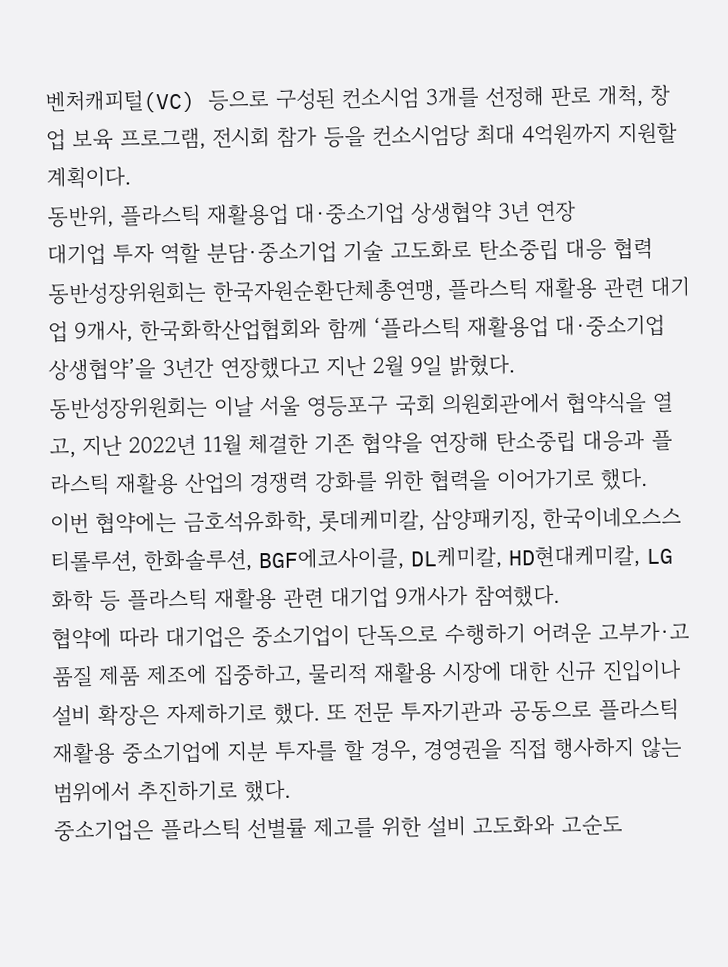벤처캐피털(VC) 등으로 구성된 컨소시엄 3개를 선정해 판로 개척, 창업 보육 프로그램, 전시회 참가 등을 컨소시엄당 최대 4억원까지 지원할 계획이다.
동반위, 플라스틱 재활용업 대·중소기업 상생협약 3년 연장
대기업 투자 역할 분담·중소기업 기술 고도화로 탄소중립 대응 협력
동반성장위원회는 한국자원순환단체총연맹, 플라스틱 재활용 관련 대기업 9개사, 한국화학산업협회와 함께 ‘플라스틱 재활용업 대·중소기업 상생협약’을 3년간 연장했다고 지난 2월 9일 밝혔다.
동반성장위원회는 이날 서울 영등포구 국회 의원회관에서 협약식을 열고, 지난 2022년 11월 체결한 기존 협약을 연장해 탄소중립 대응과 플라스틱 재활용 산업의 경쟁력 강화를 위한 협력을 이어가기로 했다.
이번 협약에는 금호석유화학, 롯데케미칼, 삼양패키징, 한국이네오스스티롤루션, 한화솔루션, BGF에코사이클, DL케미칼, HD현대케미칼, LG화학 등 플라스틱 재활용 관련 대기업 9개사가 참여했다.
협약에 따라 대기업은 중소기업이 단독으로 수행하기 어려운 고부가·고품질 제품 제조에 집중하고, 물리적 재활용 시장에 대한 신규 진입이나 설비 확장은 자제하기로 했다. 또 전문 투자기관과 공동으로 플라스틱 재활용 중소기업에 지분 투자를 할 경우, 경영권을 직접 행사하지 않는 범위에서 추진하기로 했다.
중소기업은 플라스틱 선별률 제고를 위한 설비 고도화와 고순도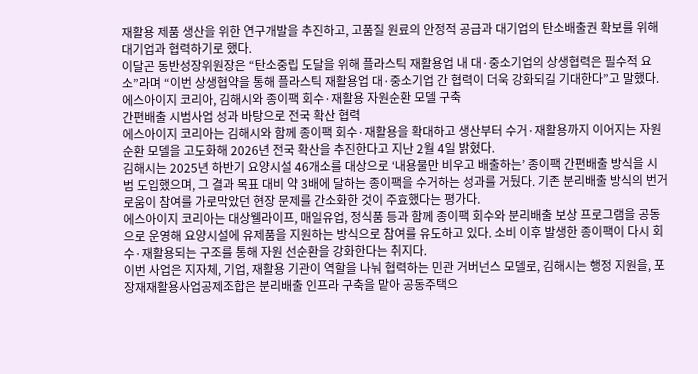재활용 제품 생산을 위한 연구개발을 추진하고, 고품질 원료의 안정적 공급과 대기업의 탄소배출권 확보를 위해 대기업과 협력하기로 했다.
이달곤 동반성장위원장은 “탄소중립 도달을 위해 플라스틱 재활용업 내 대·중소기업의 상생협력은 필수적 요소”라며 “이번 상생협약을 통해 플라스틱 재활용업 대·중소기업 간 협력이 더욱 강화되길 기대한다”고 말했다.
에스아이지 코리아, 김해시와 종이팩 회수·재활용 자원순환 모델 구축
간편배출 시범사업 성과 바탕으로 전국 확산 협력
에스아이지 코리아는 김해시와 함께 종이팩 회수·재활용을 확대하고 생산부터 수거·재활용까지 이어지는 자원순환 모델을 고도화해 2026년 전국 확산을 추진한다고 지난 2월 4일 밝혔다.
김해시는 2025년 하반기 요양시설 46개소를 대상으로 ‘내용물만 비우고 배출하는’ 종이팩 간편배출 방식을 시범 도입했으며, 그 결과 목표 대비 약 3배에 달하는 종이팩을 수거하는 성과를 거뒀다. 기존 분리배출 방식의 번거로움이 참여를 가로막았던 현장 문제를 간소화한 것이 주효했다는 평가다.
에스아이지 코리아는 대상웰라이프, 매일유업, 정식품 등과 함께 종이팩 회수와 분리배출 보상 프로그램을 공동으로 운영해 요양시설에 유제품을 지원하는 방식으로 참여를 유도하고 있다. 소비 이후 발생한 종이팩이 다시 회수·재활용되는 구조를 통해 자원 선순환을 강화한다는 취지다.
이번 사업은 지자체, 기업, 재활용 기관이 역할을 나눠 협력하는 민관 거버넌스 모델로, 김해시는 행정 지원을, 포장재재활용사업공제조합은 분리배출 인프라 구축을 맡아 공동주택으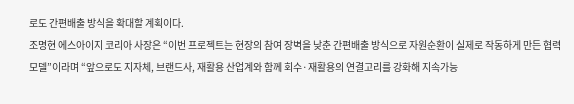로도 간편배출 방식을 확대할 계획이다.
조명현 에스아이지 코리아 사장은 “이번 프로젝트는 현장의 참여 장벽을 낮춘 간편배출 방식으로 자원순환이 실제로 작동하게 만든 협력 모델”이라며 “앞으로도 지자체, 브랜드사, 재활용 산업계와 함께 회수·재활용의 연결고리를 강화해 지속가능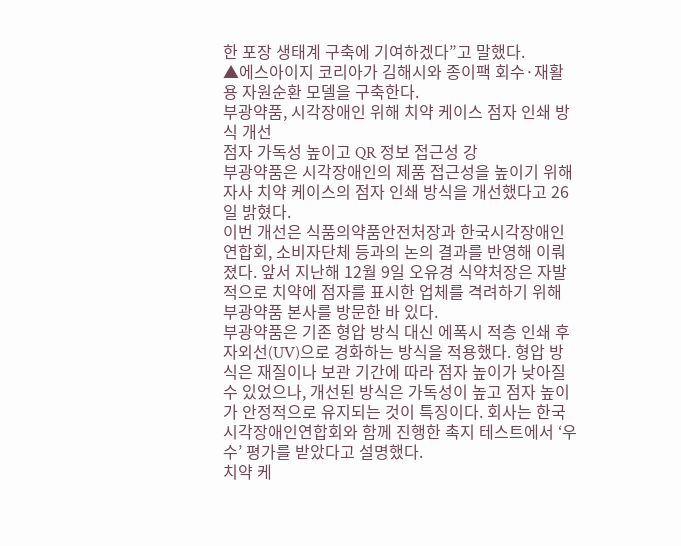한 포장 생태계 구축에 기여하겠다”고 말했다.
▲에스아이지 코리아가 김해시와 종이팩 회수·재활용 자원순환 모델을 구축한다.
부광약품, 시각장애인 위해 치약 케이스 점자 인쇄 방식 개선
점자 가독성 높이고 QR 정보 접근성 강
부광약품은 시각장애인의 제품 접근성을 높이기 위해 자사 치약 케이스의 점자 인쇄 방식을 개선했다고 26일 밝혔다.
이번 개선은 식품의약품안전처장과 한국시각장애인연합회, 소비자단체 등과의 논의 결과를 반영해 이뤄졌다. 앞서 지난해 12월 9일 오유경 식약처장은 자발적으로 치약에 점자를 표시한 업체를 격려하기 위해 부광약품 본사를 방문한 바 있다.
부광약품은 기존 형압 방식 대신 에폭시 적층 인쇄 후 자외선(UV)으로 경화하는 방식을 적용했다. 형압 방식은 재질이나 보관 기간에 따라 점자 높이가 낮아질 수 있었으나, 개선된 방식은 가독성이 높고 점자 높이가 안정적으로 유지되는 것이 특징이다. 회사는 한국시각장애인연합회와 함께 진행한 촉지 테스트에서 ‘우수’ 평가를 받았다고 설명했다.
치약 케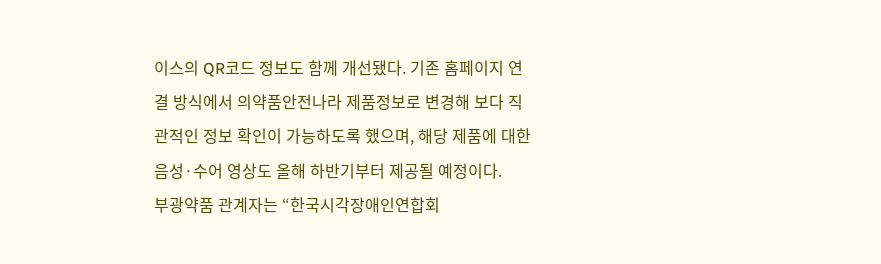이스의 QR코드 정보도 함께 개선됐다. 기존 홈페이지 연결 방식에서 의약품안전나라 제품정보로 변경해 보다 직관적인 정보 확인이 가능하도록 했으며, 해당 제품에 대한 음성·수어 영상도 올해 하반기부터 제공될 예정이다.
부광약품 관계자는 “한국시각장애인연합회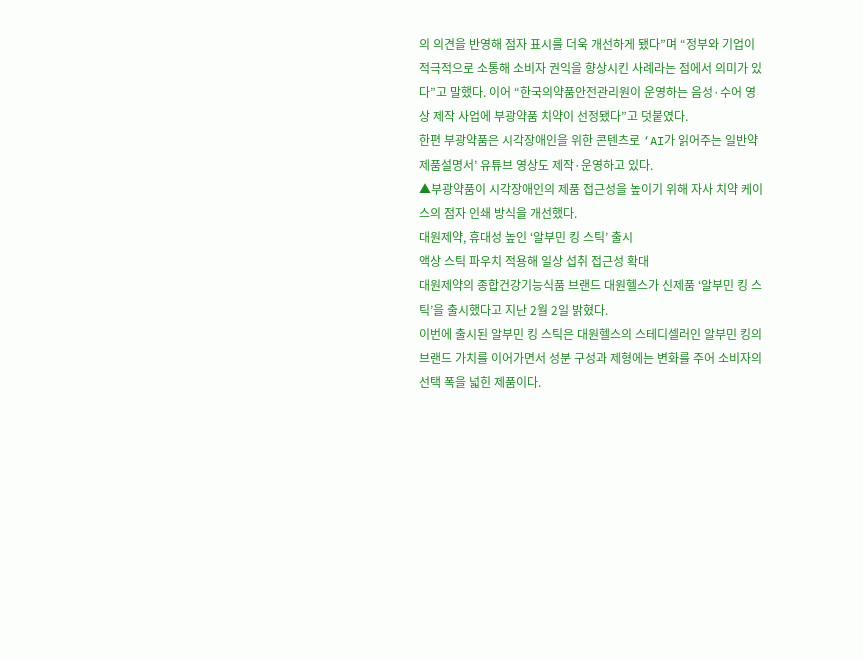의 의견을 반영해 점자 표시를 더욱 개선하게 됐다”며 “정부와 기업이 적극적으로 소통해 소비자 권익을 향상시킨 사례라는 점에서 의미가 있다”고 말했다. 이어 “한국의약품안전관리원이 운영하는 음성·수어 영상 제작 사업에 부광약품 치약이 선정됐다”고 덧붙였다.
한편 부광약품은 시각장애인을 위한 콘텐츠로 ‘AI가 읽어주는 일반약 제품설명서’ 유튜브 영상도 제작·운영하고 있다.
▲부광약품이 시각장애인의 제품 접근성을 높이기 위해 자사 치약 케이스의 점자 인쇄 방식을 개선했다.
대원제약, 휴대성 높인 ‘알부민 킹 스틱’ 출시
액상 스틱 파우치 적용해 일상 섭취 접근성 확대
대원제약의 종합건강기능식품 브랜드 대원헬스가 신제품 ‘알부민 킹 스틱’을 출시했다고 지난 2월 2일 밝혔다.
이번에 출시된 알부민 킹 스틱은 대원헬스의 스테디셀러인 알부민 킹의 브랜드 가치를 이어가면서 성분 구성과 제형에는 변화를 주어 소비자의 선택 폭을 넓힌 제품이다.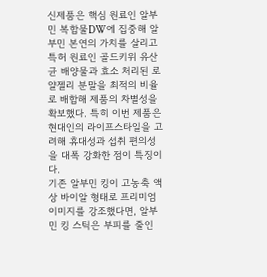신제품은 핵심 원료인 알부민 복합물DW에 집중해 알부민 본연의 가치를 살리고 특허 원료인 골드키위 유산균 배양물과 효소 처리된 로얄젤리 분말을 최적의 비율로 배합해 제품의 차별성을 확보했다. 특히 이번 제품은 현대인의 라이프스타일을 고려해 휴대성과 섭취 편의성을 대폭 강화한 점이 특징이다.
기존 알부민 킹이 고농축 액상 바이알 형태로 프리미엄 이미지를 강조했다면, 알부민 킹 스틱은 부피를 줄인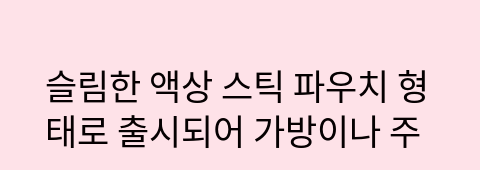슬림한 액상 스틱 파우치 형태로 출시되어 가방이나 주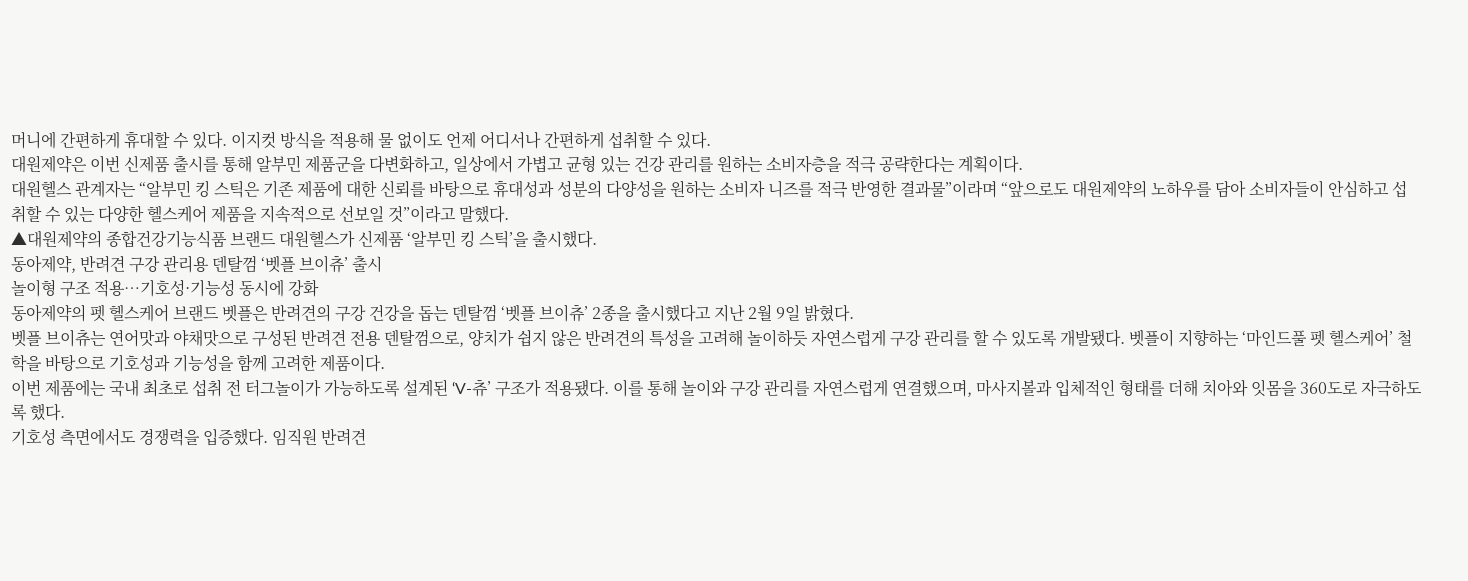머니에 간편하게 휴대할 수 있다. 이지컷 방식을 적용해 물 없이도 언제 어디서나 간편하게 섭취할 수 있다.
대원제약은 이번 신제품 출시를 통해 알부민 제품군을 다변화하고, 일상에서 가볍고 균형 있는 건강 관리를 원하는 소비자층을 적극 공략한다는 계획이다.
대원헬스 관계자는 “알부민 킹 스틱은 기존 제품에 대한 신뢰를 바탕으로 휴대성과 성분의 다양성을 원하는 소비자 니즈를 적극 반영한 결과물”이라며 “앞으로도 대원제약의 노하우를 담아 소비자들이 안심하고 섭취할 수 있는 다양한 헬스케어 제품을 지속적으로 선보일 것”이라고 말했다.
▲대원제약의 종합건강기능식품 브랜드 대원헬스가 신제품 ‘알부민 킹 스틱’을 출시했다.
동아제약, 반려견 구강 관리용 덴탈껌 ‘벳플 브이츄’ 출시
놀이형 구조 적용…기호성·기능성 동시에 강화
동아제약의 펫 헬스케어 브랜드 벳플은 반려견의 구강 건강을 돕는 덴탈껌 ‘벳플 브이츄’ 2종을 출시했다고 지난 2월 9일 밝혔다.
벳플 브이츄는 연어맛과 야채맛으로 구성된 반려견 전용 덴탈껌으로, 양치가 쉽지 않은 반려견의 특성을 고려해 놀이하듯 자연스럽게 구강 관리를 할 수 있도록 개발됐다. 벳플이 지향하는 ‘마인드풀 펫 헬스케어’ 철학을 바탕으로 기호성과 기능성을 함께 고려한 제품이다.
이번 제품에는 국내 최초로 섭취 전 터그놀이가 가능하도록 설계된 ‘V-츄’ 구조가 적용됐다. 이를 통해 놀이와 구강 관리를 자연스럽게 연결했으며, 마사지볼과 입체적인 형태를 더해 치아와 잇몸을 360도로 자극하도록 했다.
기호성 측면에서도 경쟁력을 입증했다. 임직원 반려견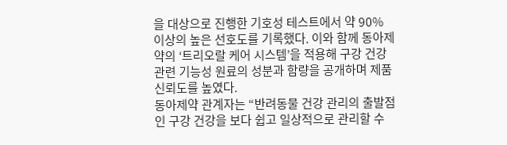을 대상으로 진행한 기호성 테스트에서 약 90% 이상의 높은 선호도를 기록했다. 이와 함께 동아제약의 ‘트리오랄 케어 시스템’을 적용해 구강 건강 관련 기능성 원료의 성분과 함량을 공개하며 제품 신뢰도를 높였다.
동아제약 관계자는 “반려동물 건강 관리의 출발점인 구강 건강을 보다 쉽고 일상적으로 관리할 수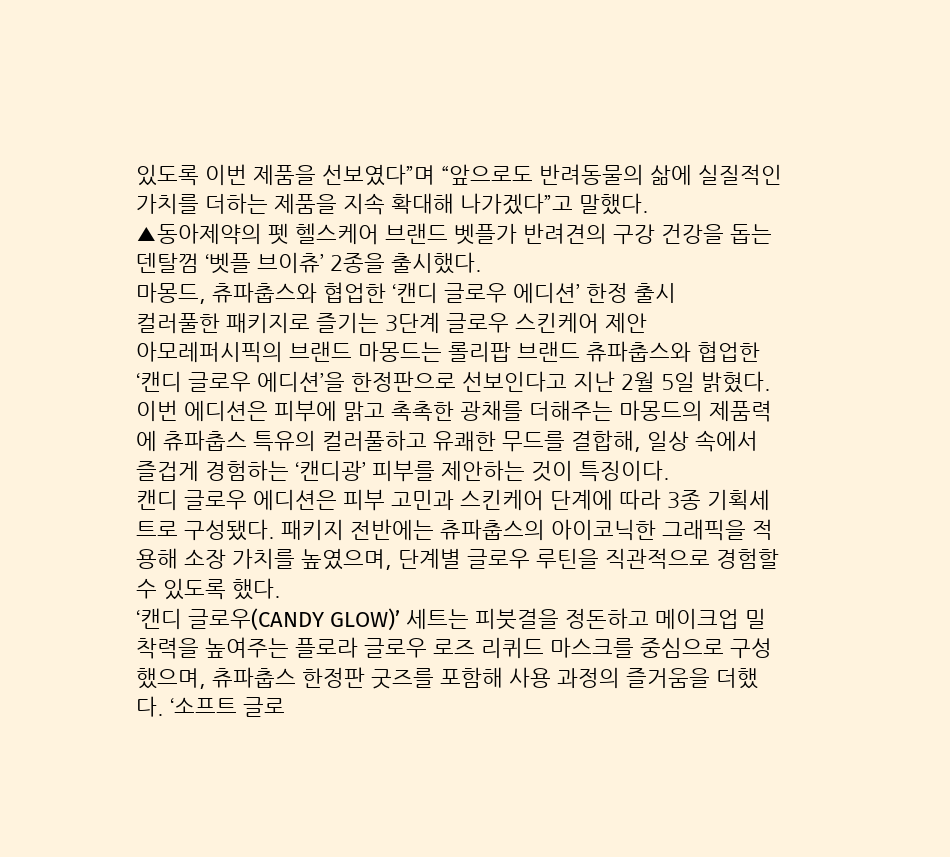있도록 이번 제품을 선보였다”며 “앞으로도 반려동물의 삶에 실질적인 가치를 더하는 제품을 지속 확대해 나가겠다”고 말했다.
▲동아제약의 펫 헬스케어 브랜드 벳플가 반려견의 구강 건강을 돕는 덴탈껌 ‘벳플 브이츄’ 2종을 출시했다.
마몽드, 츄파춥스와 협업한 ‘캔디 글로우 에디션’ 한정 출시
컬러풀한 패키지로 즐기는 3단계 글로우 스킨케어 제안
아모레퍼시픽의 브랜드 마몽드는 롤리팝 브랜드 츄파춥스와 협업한 ‘캔디 글로우 에디션’을 한정판으로 선보인다고 지난 2월 5일 밝혔다.
이번 에디션은 피부에 맑고 촉촉한 광채를 더해주는 마몽드의 제품력에 츄파춥스 특유의 컬러풀하고 유쾌한 무드를 결합해, 일상 속에서 즐겁게 경험하는 ‘캔디광’ 피부를 제안하는 것이 특징이다.
캔디 글로우 에디션은 피부 고민과 스킨케어 단계에 따라 3종 기획세트로 구성됐다. 패키지 전반에는 츄파춥스의 아이코닉한 그래픽을 적용해 소장 가치를 높였으며, 단계별 글로우 루틴을 직관적으로 경험할 수 있도록 했다.
‘캔디 글로우(CANDY GLOW)’ 세트는 피붓결을 정돈하고 메이크업 밀착력을 높여주는 플로라 글로우 로즈 리퀴드 마스크를 중심으로 구성했으며, 츄파춥스 한정판 굿즈를 포함해 사용 과정의 즐거움을 더했다. ‘소프트 글로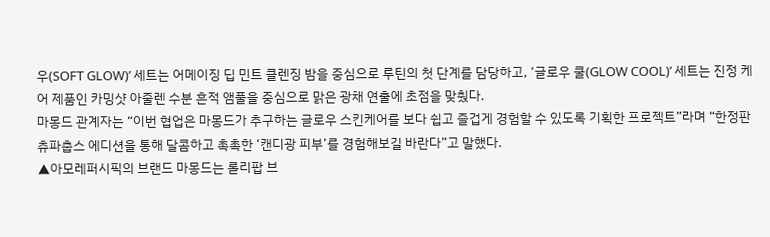우(SOFT GLOW)’ 세트는 어메이징 딥 민트 클렌징 밤을 중심으로 루틴의 첫 단계를 담당하고, ‘글로우 쿨(GLOW COOL)’ 세트는 진정 케어 제품인 카밍샷 아줄렌 수분 흔적 앰풀을 중심으로 맑은 광채 연출에 초점을 맞췄다.
마몽드 관계자는 “이번 협업은 마몽드가 추구하는 글로우 스킨케어를 보다 쉽고 즐겁게 경험할 수 있도록 기획한 프로젝트”라며 “한정판 츄파춥스 에디션을 통해 달콤하고 촉촉한 ‘캔디광 피부’를 경험해보길 바란다”고 말했다.
▲아모레퍼시픽의 브랜드 마몽드는 롤리팝 브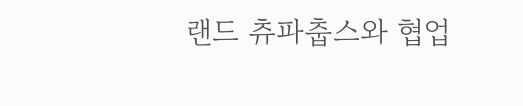랜드 츄파춥스와 협업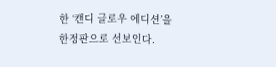한 ‘캔디 글로우 에디션’을 한정판으로 선보인다.